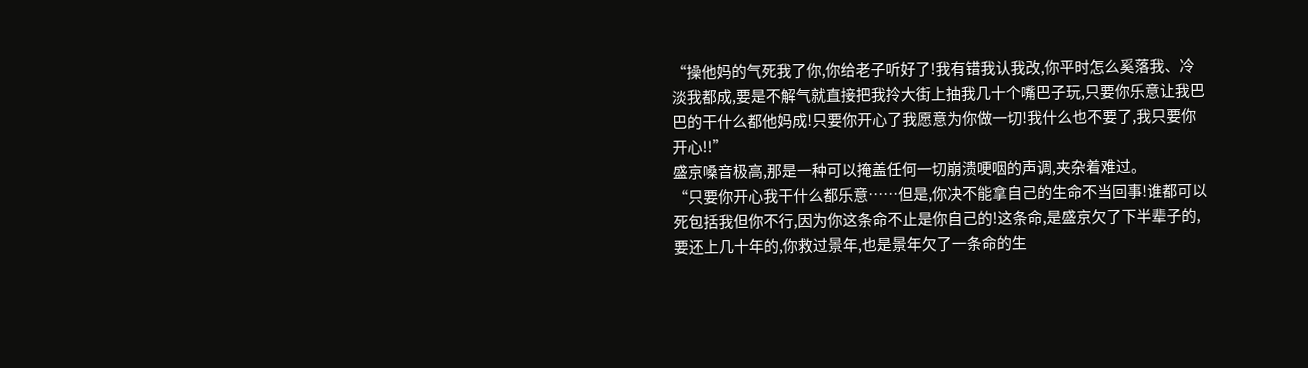“操他妈的气死我了你,你给老子听好了!我有错我认我改,你平时怎么奚落我、冷淡我都成,要是不解气就直接把我拎大街上抽我几十个嘴巴子玩,只要你乐意让我巴巴的干什么都他妈成!只要你开心了我愿意为你做一切!我什么也不要了,我只要你开心!!”
盛京嗓音极高,那是一种可以掩盖任何一切崩溃哽咽的声调,夹杂着难过。
“只要你开心我干什么都乐意……但是,你决不能拿自己的生命不当回事!谁都可以死包括我但你不行,因为你这条命不止是你自己的!这条命,是盛京欠了下半辈子的,要还上几十年的,你救过景年,也是景年欠了一条命的生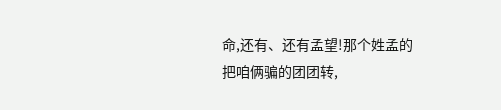命,还有、还有孟望!那个姓孟的把咱俩骗的团团转,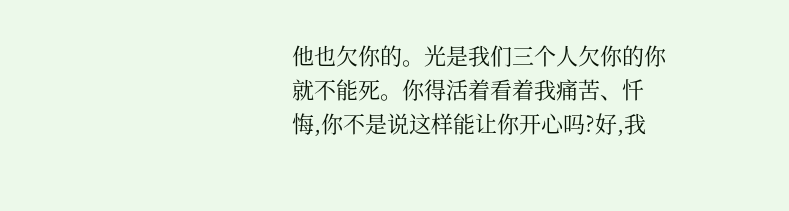他也欠你的。光是我们三个人欠你的你就不能死。你得活着看着我痛苦、忏悔,你不是说这样能让你开心吗?好,我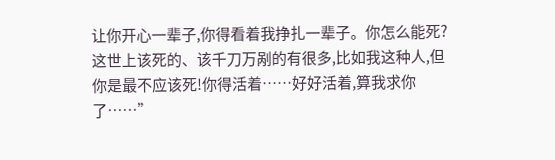让你开心一辈子,你得看着我挣扎一辈子。你怎么能死?这世上该死的、该千刀万剐的有很多,比如我这种人,但你是最不应该死!你得活着……好好活着,算我求你了……”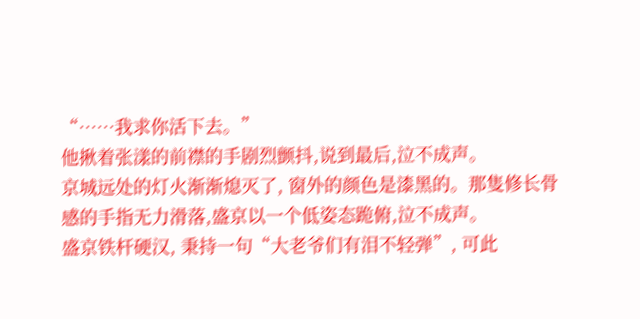“……我求你活下去。”
他揪着张漾的前襟的手剧烈颤抖,说到最后,泣不成声。
京城远处的灯火渐渐熄灭了, 窗外的颜色是漆黑的。那隻修长骨感的手指无力滑落,盛京以一个低姿态跪俯,泣不成声。
盛京铁杆硬汉, 秉持一句“大老爷们有泪不轻弹”, 可此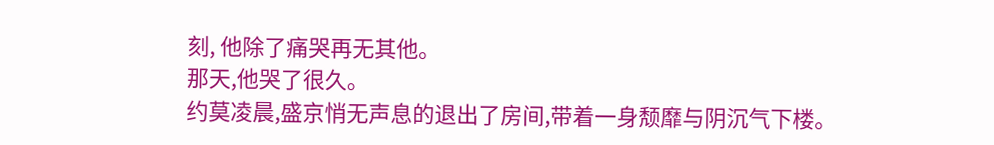刻, 他除了痛哭再无其他。
那天,他哭了很久。
约莫凌晨,盛京悄无声息的退出了房间,带着一身颓靡与阴沉气下楼。